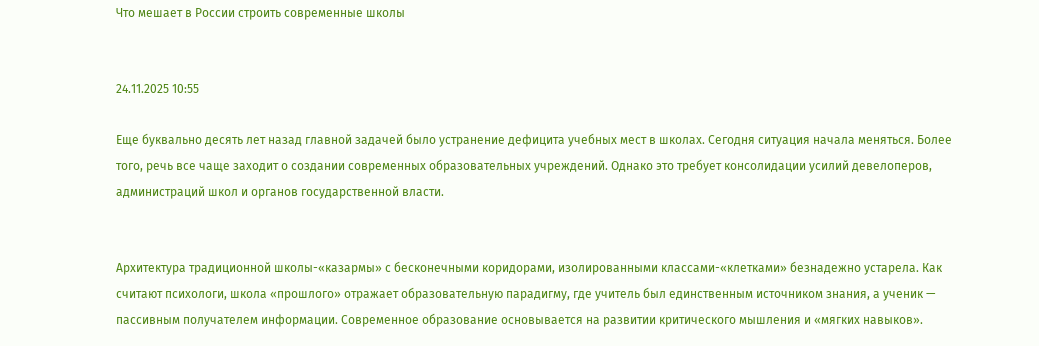Что мешает в России строить современные школы


24.11.2025 10:55

Еще буквально десять лет назад главной задачей было устранение дефицита учебных мест в школах. Сегодня ситуация начала меняться. Более того, речь все чаще заходит о создании современных образовательных учреждений. Однако это требует консолидации усилий девелоперов, администраций школ и органов государственной власти.


Архитектура традиционной школы-«казармы» с бесконечными коридорами, изолированными классами-«клетками» безнадежно устарела. Как считают психологи, школа «прошлого» отражает образовательную парадигму, где учитель был единственным источником знания, а ученик — пассивным получателем информации. Современное образование основывается на развитии критического мышления и «мягких навыков».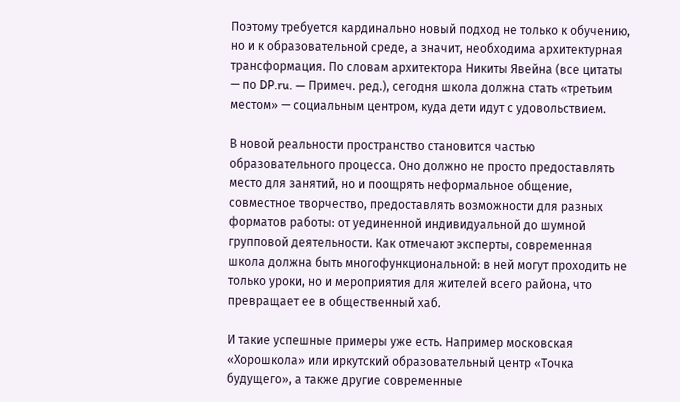Поэтому требуется кардинально новый подход не только к обучению, но и к образовательной среде, а значит, необходима архитектурная трансформация. По словам архитектора Никиты Явейна (все цитаты — по DP.ru. — Примеч. ред.), сегодня школа должна стать «третьим местом» — социальным центром, куда дети идут с удовольствием.

В новой реальности пространство становится частью образовательного процесса. Оно должно не просто предоставлять место для занятий, но и поощрять неформальное общение, совместное творчество, предоставлять возможности для разных форматов работы: от уединенной индивидуальной до шумной групповой деятельности. Как отмечают эксперты, современная школа должна быть многофункциональной: в ней могут проходить не только уроки, но и мероприятия для жителей всего района, что превращает ее в общественный хаб.

И такие успешные примеры уже есть. Например московская «Хорошкола» или иркутский образовательный центр «Точка будущего», а также другие современные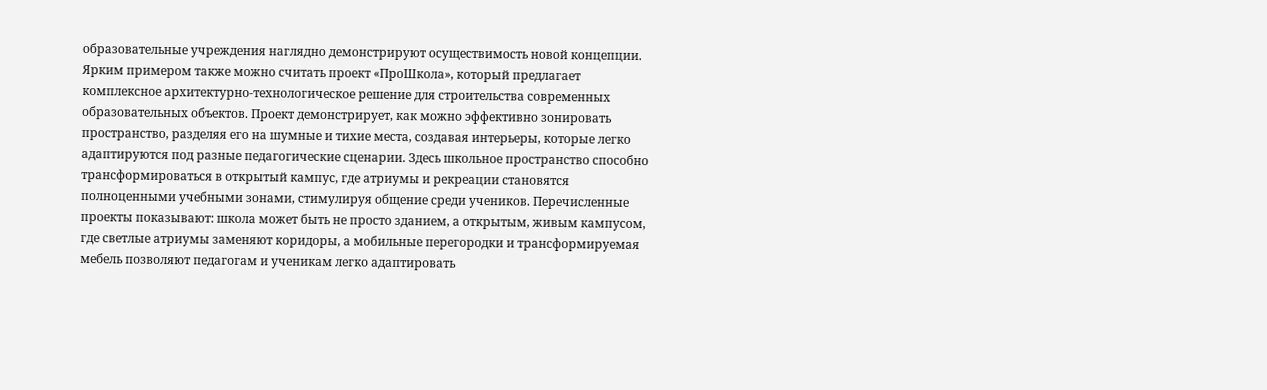образовательные учреждения наглядно демонстрируют осуществимость новой концепции. Ярким примером также можно считать проект «ПроШкола», который предлагает комплексное архитектурно-технологическое решение для строительства современных образовательных объектов. Проект демонстрирует, как можно эффективно зонировать пространство, разделяя его на шумные и тихие места, создавая интерьеры, которые легко адаптируются под разные педагогические сценарии. Здесь школьное пространство способно трансформироваться в открытый кампус, где атриумы и рекреации становятся полноценными учебными зонами, стимулируя общение среди учеников. Перечисленные проекты показывают: школа может быть не просто зданием, а открытым, живым кампусом, где светлые атриумы заменяют коридоры, а мобильные перегородки и трансформируемая мебель позволяют педагогам и ученикам легко адаптировать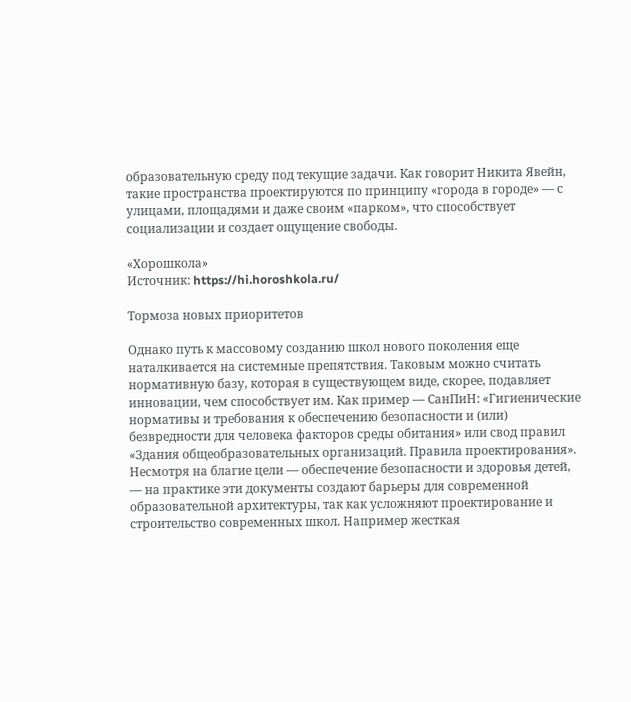образовательную среду под текущие задачи. Как говорит Никита Явейн, такие пространства проектируются по принципу «города в городе» — с улицами, площадями и даже своим «парком», что способствует социализации и создает ощущение свободы.

«Хорошкола»
Источник: https://hi.horoshkola.ru/

Тормоза новых приоритетов

Однако путь к массовому созданию школ нового поколения еще наталкивается на системные препятствия. Таковым можно считать нормативную базу, которая в существующем виде, скорее, подавляет инновации, чем способствует им. Как пример — СанПиН: «Гигиенические нормативы и требования к обеспечению безопасности и (или) безвредности для человека факторов среды обитания» или свод правил «Здания общеобразовательных организаций. Правила проектирования». Несмотря на благие цели — обеспечение безопасности и здоровья детей, — на практике эти документы создают барьеры для современной образовательной архитектуры, так как усложняют проектирование и строительство современных школ. Например жесткая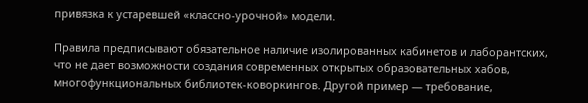привязка к устаревшей «классно-урочной» модели.

Правила предписывают обязательное наличие изолированных кабинетов и лаборантских, что не дает возможности создания современных открытых образовательных хабов, многофункциональных библиотек-коворкингов. Другой пример — требование,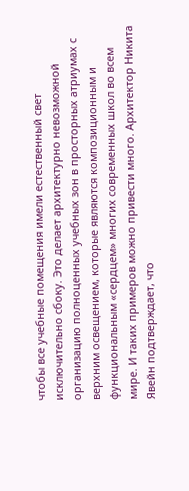чтобы все учебные помещения имели естественный свет исключительно сбоку. Это делает архитектурно невозможной организацию полноценных учебных зон в просторных атриумах с верхним освещением, которые являются композиционным и функциональным «сердцем» многих современных школ во всем мире. И таких примеров можно привести много. Архитектор Никита Явейн подтверждает, что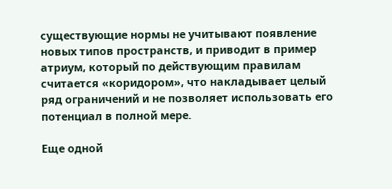существующие нормы не учитывают появление новых типов пространств, и приводит в пример атриум, который по действующим правилам считается «коридором», что накладывает целый ряд ограничений и не позволяет использовать его потенциал в полной мере.

Еще одной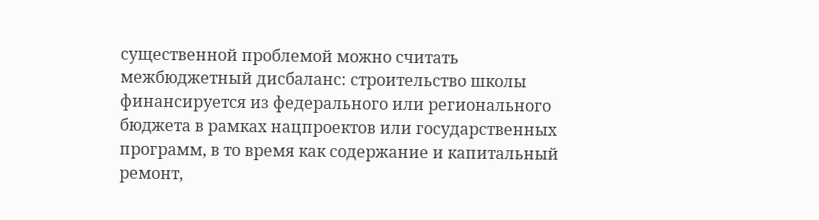существенной проблемой можно считать межбюджетный дисбаланс: строительство школы финансируется из федерального или регионального бюджета в рамках нацпроектов или государственных программ, в то время как содержание и капитальный ремонт,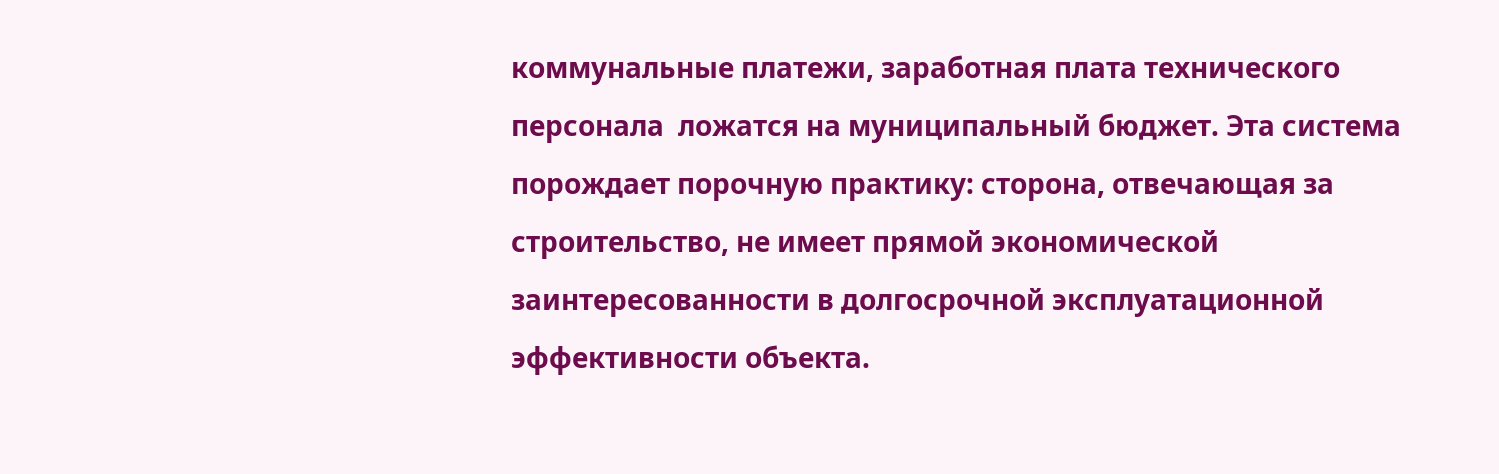коммунальные платежи, заработная плата технического персонала  ложатся на муниципальный бюджет. Эта система порождает порочную практику: сторона, отвечающая за строительство, не имеет прямой экономической заинтересованности в долгосрочной эксплуатационной эффективности объекта.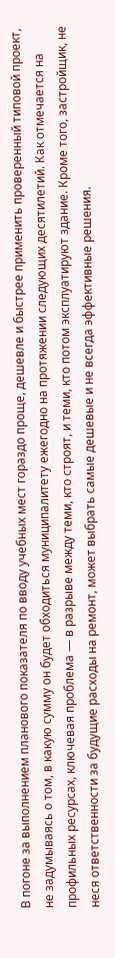В погоне за выполнением планового показателя по вводу учебных мест гораздо проще, дешевле и быстрее применить проверенный типовой проект, не задумываясь о том, в какую сумму он будет обходиться муниципалитету ежегодно на протяжении следующих десятилетий. Как отмечается на профильных ресурсах, ключевая проблема — в разрыве между теми, кто строят, и теми, кто потом эксплуатируют здание. Кроме того, застройщик, не неся ответственности за будущие расходы на ремонт, может выбрать самые дешевые и не всегда эффективные решения.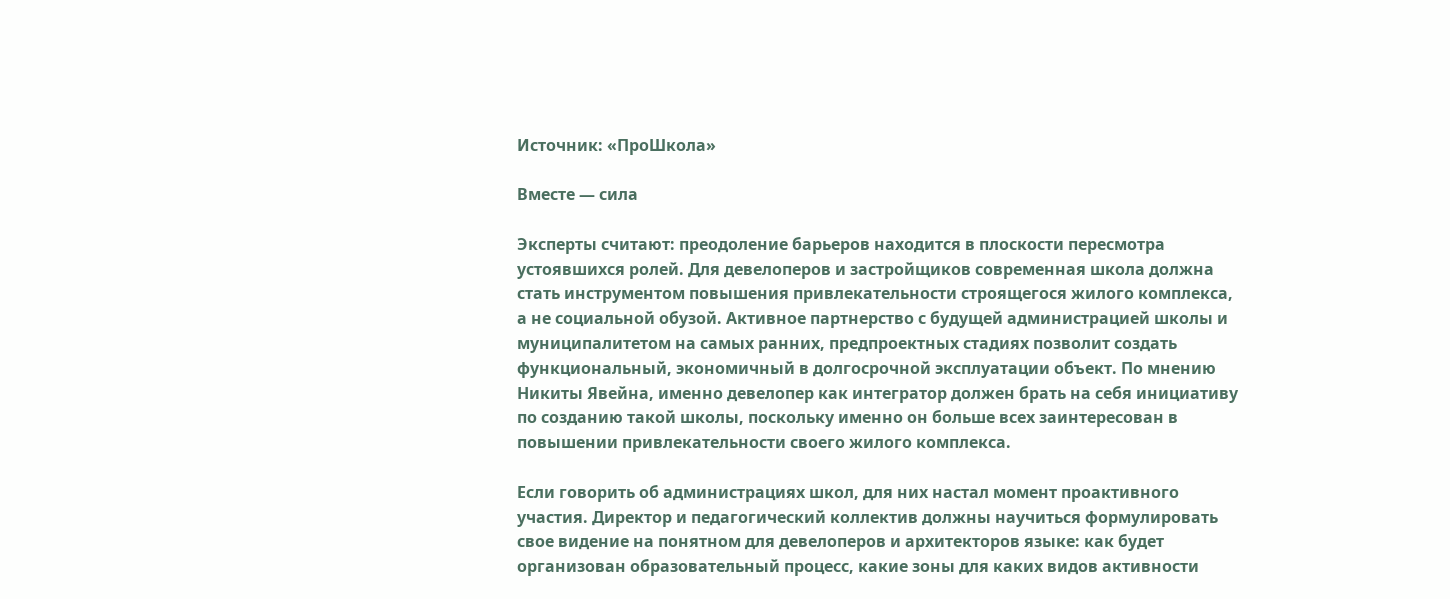Источник: «ПроШкола»

Вместе — сила

Эксперты считают: преодоление барьеров находится в плоскости пересмотра устоявшихся ролей. Для девелоперов и застройщиков современная школа должна стать инструментом повышения привлекательности строящегося жилого комплекса, а не социальной обузой. Активное партнерство с будущей администрацией школы и муниципалитетом на самых ранних, предпроектных стадиях позволит создать функциональный, экономичный в долгосрочной эксплуатации объект. По мнению Никиты Явейна, именно девелопер как интегратор должен брать на себя инициативу по созданию такой школы, поскольку именно он больше всех заинтересован в повышении привлекательности своего жилого комплекса.

Если говорить об администрациях школ, для них настал момент проактивного участия. Директор и педагогический коллектив должны научиться формулировать свое видение на понятном для девелоперов и архитекторов языке: как будет организован образовательный процесс, какие зоны для каких видов активности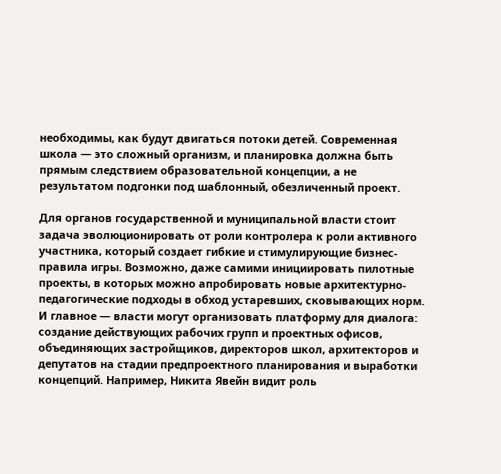необходимы, как будут двигаться потоки детей. Современная школа — это сложный организм, и планировка должна быть прямым следствием образовательной концепции, а не результатом подгонки под шаблонный, обезличенный проект.

Для органов государственной и муниципальной власти стоит задача эволюционировать от роли контролера к роли активного участника, который создает гибкие и стимулирующие бизнес-правила игры. Возможно, даже самими инициировать пилотные проекты, в которых можно апробировать новые архитектурно-педагогические подходы в обход устаревших, сковывающих норм. И главное — власти могут организовать платформу для диалога: создание действующих рабочих групп и проектных офисов, объединяющих застройщиков, директоров школ, архитекторов и депутатов на стадии предпроектного планирования и выработки концепций. Например, Никита Явейн видит роль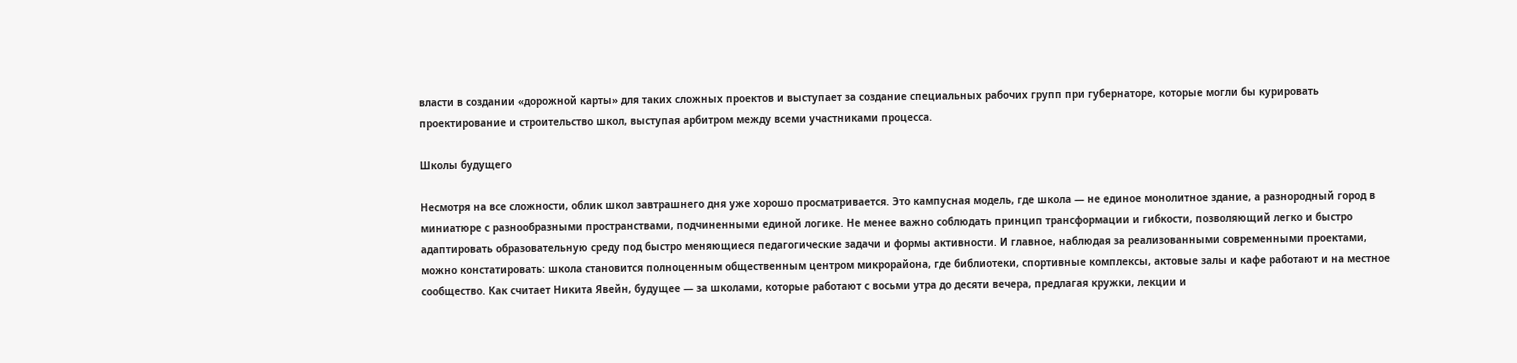власти в создании «дорожной карты» для таких сложных проектов и выступает за создание специальных рабочих групп при губернаторе, которые могли бы курировать проектирование и строительство школ, выступая арбитром между всеми участниками процесса.

Школы будущего

Несмотря на все сложности, облик школ завтрашнего дня уже хорошо просматривается. Это кампусная модель, где школа — не единое монолитное здание, а разнородный город в миниатюре с разнообразными пространствами, подчиненными единой логике. Не менее важно соблюдать принцип трансформации и гибкости, позволяющий легко и быстро адаптировать образовательную среду под быстро меняющиеся педагогические задачи и формы активности. И главное, наблюдая за реализованными современными проектами, можно констатировать: школа становится полноценным общественным центром микрорайона, где библиотеки, спортивные комплексы, актовые залы и кафе работают и на местное сообщество. Как считает Никита Явейн, будущее — за школами, которые работают с восьми утра до десяти вечера, предлагая кружки, лекции и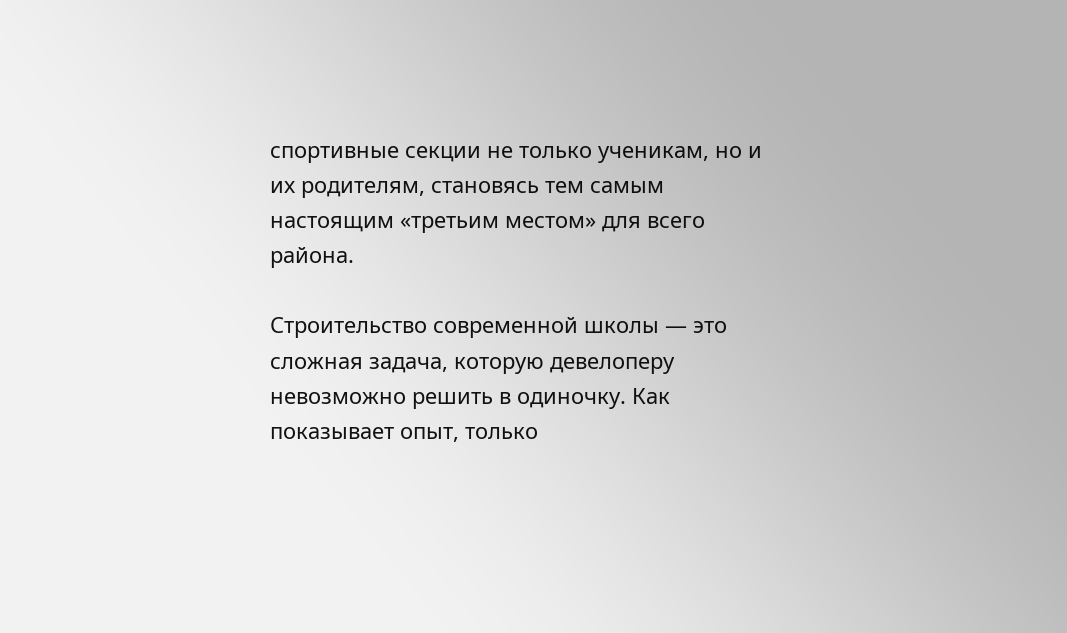спортивные секции не только ученикам, но и их родителям, становясь тем самым настоящим «третьим местом» для всего района.

Строительство современной школы — это сложная задача, которую девелоперу невозможно решить в одиночку. Как показывает опыт, только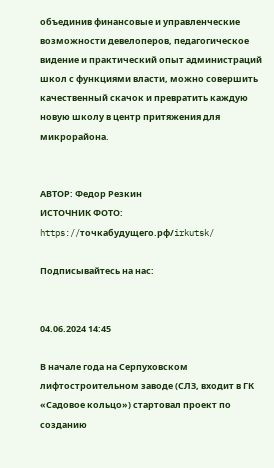объединив финансовые и управленческие возможности девелоперов, педагогическое видение и практический опыт администраций школ с функциями власти, можно совершить качественный скачок и превратить каждую новую школу в центр притяжения для микрорайона.


АВТОР: Федор Резкин
ИСТОЧНИК ФОТО: https://точкабудущего.рф/irkutsk/

Подписывайтесь на нас:


04.06.2024 14:45

В начале года на Серпуховском лифтостроительном заводе (СЛЗ, входит в ГК «Садовое кольцо») стартовал проект по созданию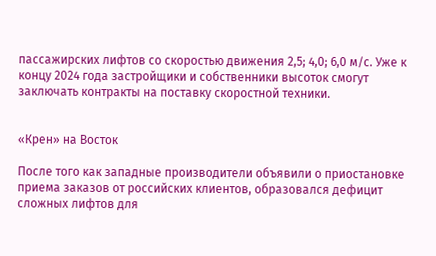пассажирских лифтов со скоростью движения 2,5; 4,0; 6,0 м/с. Уже к концу 2024 года застройщики и собственники высоток смогут заключать контракты на поставку скоростной техники.


«Крен» на Восток

После того как западные производители объявили о приостановке приема заказов от российских клиентов, образовался дефицит сложных лифтов для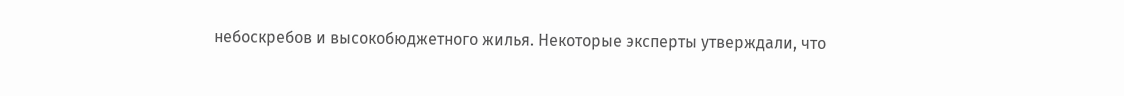небоскребов и высокобюджетного жилья. Некоторые эксперты утверждали, что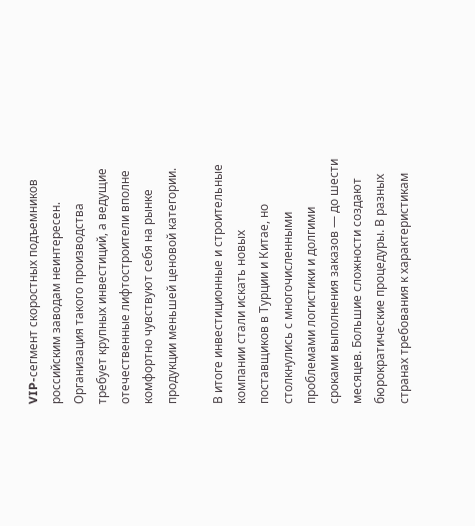VIP-сегмент скоростных подъемников российским заводам неинтересен. Организация такого производства требует крупных инвестиций, а ведущие отечественные лифтостроители вполне комфортно чувствуют себя на рынке продукции меньшей ценовой категории.

В итоге инвестиционные и строительные компании стали искать новых поставщиков в Турции и Китае, но столкнулись с многочисленными проблемами логистики и долгими сроками выполнения заказов — до шести месяцев. Большие сложности создают бюрократические процедуры. В разных странах требования к характеристикам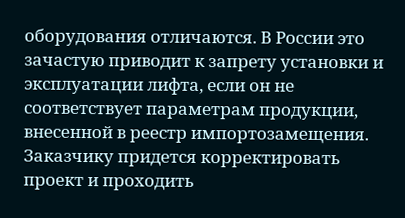оборудования отличаются. В России это зачастую приводит к запрету установки и эксплуатации лифта, если он не соответствует параметрам продукции, внесенной в реестр импортозамещения. Заказчику придется корректировать проект и проходить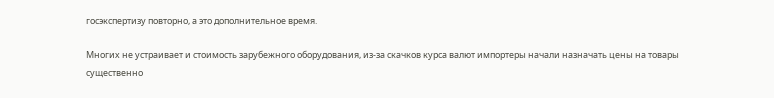госэкспертизу повторно, а это дополнительное время.

Многих не устраивает и стоимость зарубежного оборудования, из-за скачков курса валют импортеры начали назначать цены на товары существенно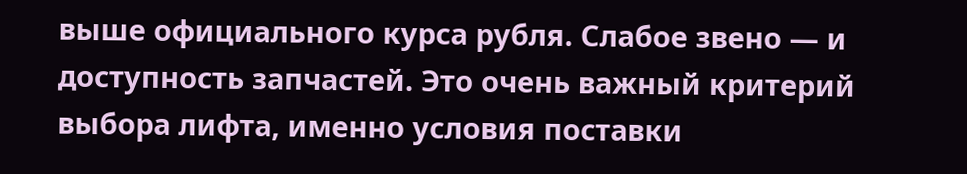выше официального курса рубля. Слабое звено — и доступность запчастей. Это очень важный критерий выбора лифта, именно условия поставки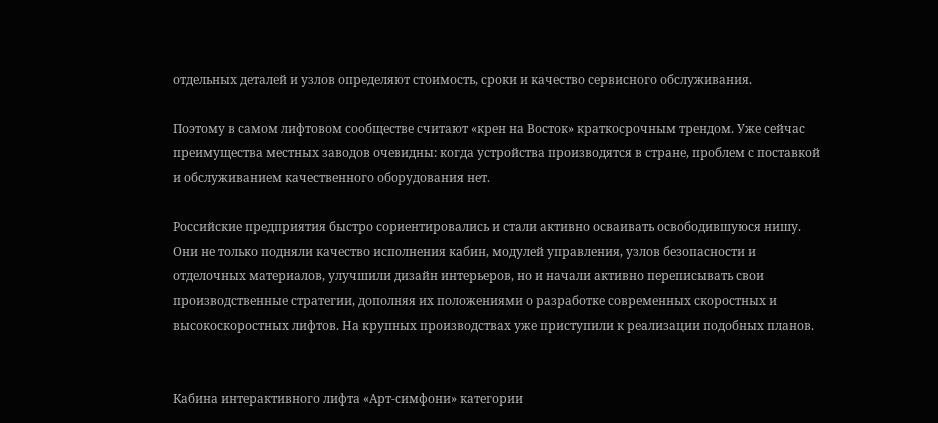отдельных деталей и узлов определяют стоимость, сроки и качество сервисного обслуживания.

Поэтому в самом лифтовом сообществе считают «крен на Восток» краткосрочным трендом. Уже сейчас преимущества местных заводов очевидны: когда устройства производятся в стране, проблем с поставкой и обслуживанием качественного оборудования нет.

Российские предприятия быстро сориентировались и стали активно осваивать освободившуюся нишу. Они не только подняли качество исполнения кабин, модулей управления, узлов безопасности и отделочных материалов, улучшили дизайн интерьеров, но и начали активно переписывать свои производственные стратегии, дополняя их положениями о разработке современных скоростных и высокоскоростных лифтов. На крупных производствах уже приступили к реализации подобных планов.


Кабина интерактивного лифта «Арт-симфони» категории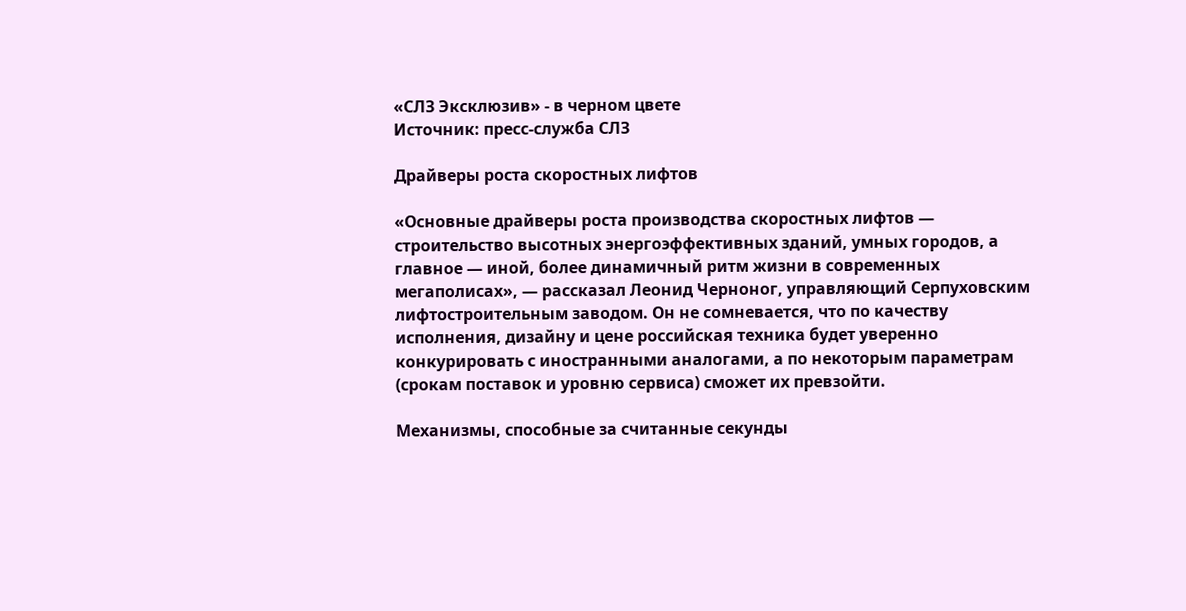«СЛЗ Эксклюзив» - в черном цвете
Источник: пресс-служба СЛЗ

Драйверы роста скоростных лифтов

«Основные драйверы роста производства скоростных лифтов — строительство высотных энергоэффективных зданий, умных городов, а главное — иной, более динамичный ритм жизни в современных мегаполисах», — рассказал Леонид Черноног, управляющий Серпуховским лифтостроительным заводом. Он не сомневается, что по качеству исполнения, дизайну и цене российская техника будет уверенно конкурировать с иностранными аналогами, а по некоторым параметрам (срокам поставок и уровню сервиса) сможет их превзойти.

Механизмы, способные за считанные секунды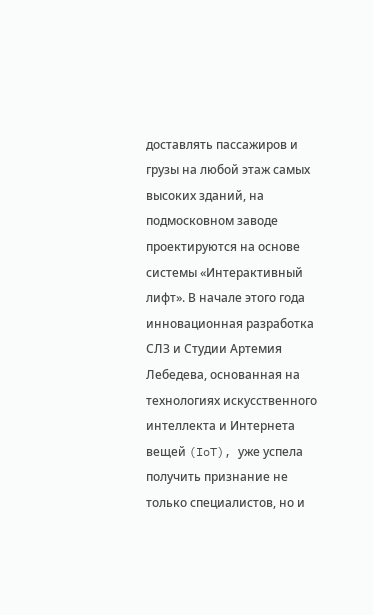доставлять пассажиров и грузы на любой этаж самых высоких зданий, на подмосковном заводе проектируются на основе системы «Интерактивный лифт». В начале этого года инновационная разработка СЛЗ и Студии Артемия Лебедева, основанная на технологиях искусственного интеллекта и Интернета вещей (IoT), уже успела получить признание не только специалистов, но и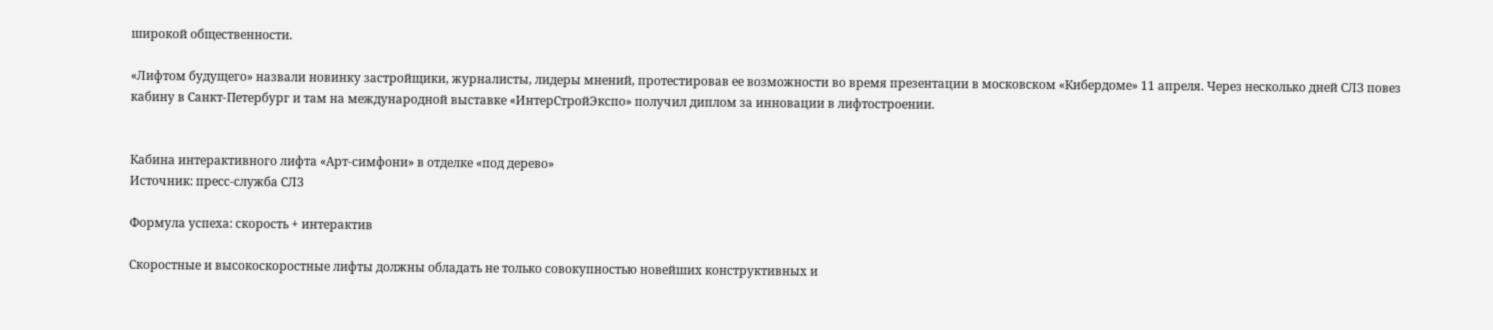широкой общественности.

«Лифтом будущего» назвали новинку застройщики, журналисты, лидеры мнений, протестировав ее возможности во время презентации в московском «Кибердоме» 11 апреля. Через несколько дней СЛЗ повез кабину в Санкт-Петербург и там на международной выставке «ИнтерСтройЭкспо» получил диплом за инновации в лифтостроении.


Кабина интерактивного лифта «Арт-симфони» в отделке «под дерево»
Источник: пресс-служба СЛЗ

Формула успеха: скорость + интерактив

Скоростные и высокоскоростные лифты должны обладать не только совокупностью новейших конструктивных и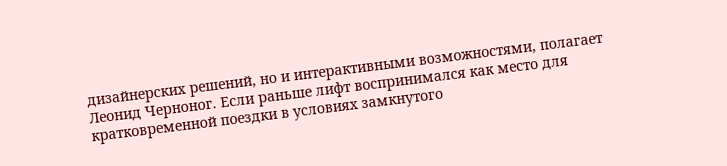дизайнерских решений, но и интерактивными возможностями, полагает Леонид Черноног. Если раньше лифт воспринимался как место для кратковременной поездки в условиях замкнутого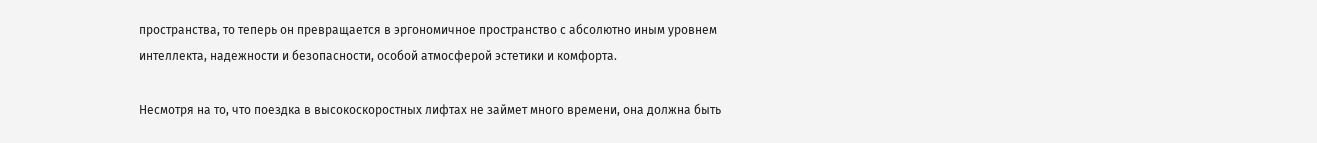пространства, то теперь он превращается в эргономичное пространство с абсолютно иным уровнем интеллекта, надежности и безопасности, особой атмосферой эстетики и комфорта.

Несмотря на то, что поездка в высокоскоростных лифтах не займет много времени, она должна быть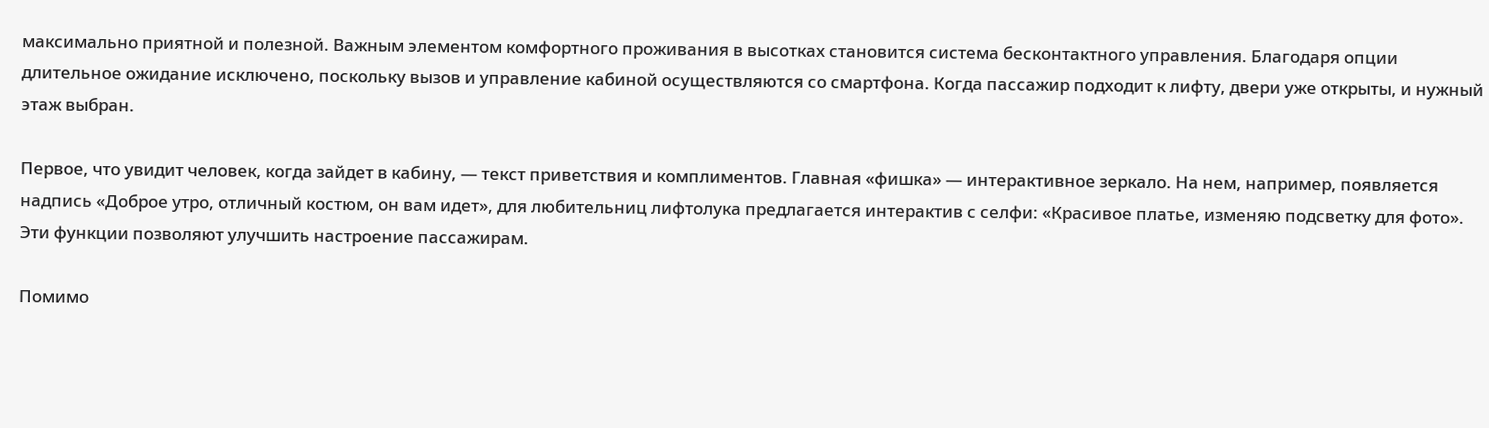максимально приятной и полезной. Важным элементом комфортного проживания в высотках становится система бесконтактного управления. Благодаря опции длительное ожидание исключено, поскольку вызов и управление кабиной осуществляются со смартфона. Когда пассажир подходит к лифту, двери уже открыты, и нужный этаж выбран.

Первое, что увидит человек, когда зайдет в кабину, — текст приветствия и комплиментов. Главная «фишка» — интерактивное зеркало. На нем, например, появляется надпись «Доброе утро, отличный костюм, он вам идет», для любительниц лифтолука предлагается интерактив с селфи: «Красивое платье, изменяю подсветку для фото». Эти функции позволяют улучшить настроение пассажирам.

Помимо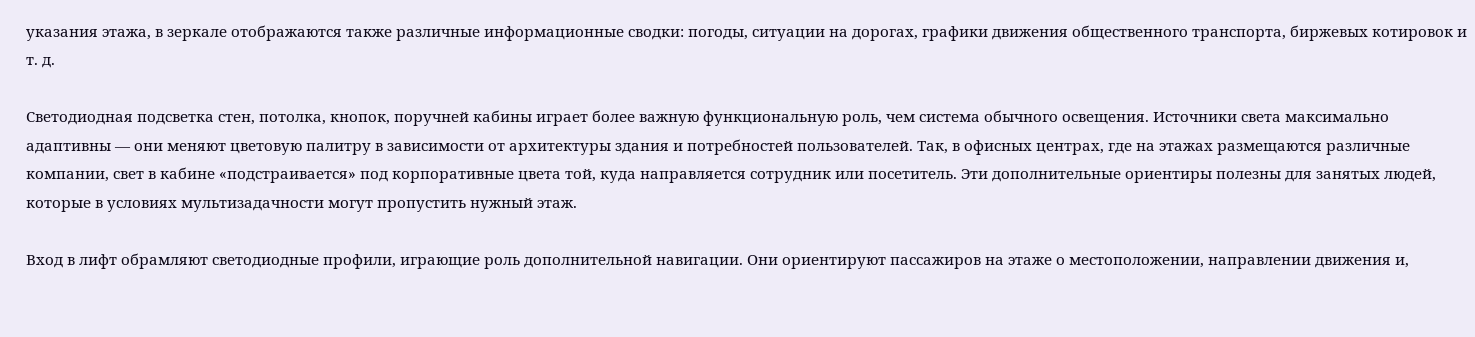указания этажа, в зеркале отображаются также различные информационные сводки: погоды, ситуации на дорогах, графики движения общественного транспорта, биржевых котировок и т. д.

Светодиодная подсветка стен, потолка, кнопок, поручней кабины играет более важную функциональную роль, чем система обычного освещения. Источники света максимально адаптивны — они меняют цветовую палитру в зависимости от архитектуры здания и потребностей пользователей. Так, в офисных центрах, где на этажах размещаются различные компании, свет в кабине «подстраивается» под корпоративные цвета той, куда направляется сотрудник или посетитель. Эти дополнительные ориентиры полезны для занятых людей, которые в условиях мультизадачности могут пропустить нужный этаж.

Вход в лифт обрамляют светодиодные профили, играющие роль дополнительной навигации. Они ориентируют пассажиров на этаже о местоположении, направлении движения и,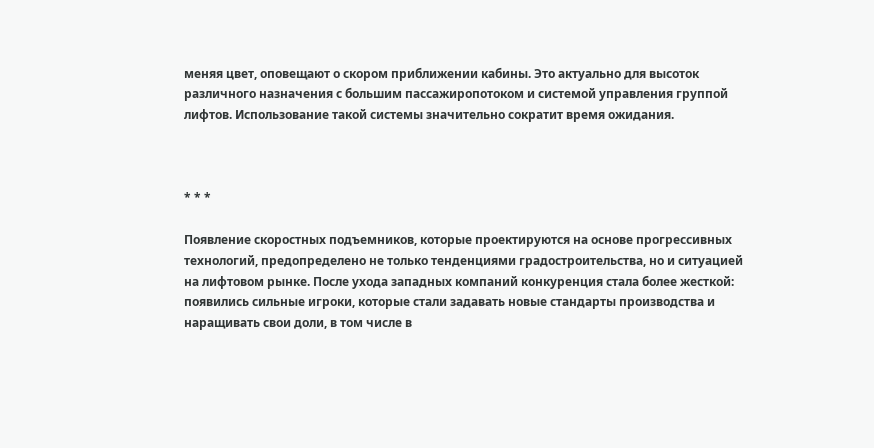меняя цвет, оповещают о скором приближении кабины. Это актуально для высоток различного назначения с большим пассажиропотоком и системой управления группой лифтов. Использование такой системы значительно сократит время ожидания.



* * *

Появление скоростных подъемников, которые проектируются на основе прогрессивных технологий, предопределено не только тенденциями градостроительства, но и ситуацией на лифтовом рынке. После ухода западных компаний конкуренция стала более жесткой: появились сильные игроки, которые стали задавать новые стандарты производства и наращивать свои доли, в том числе в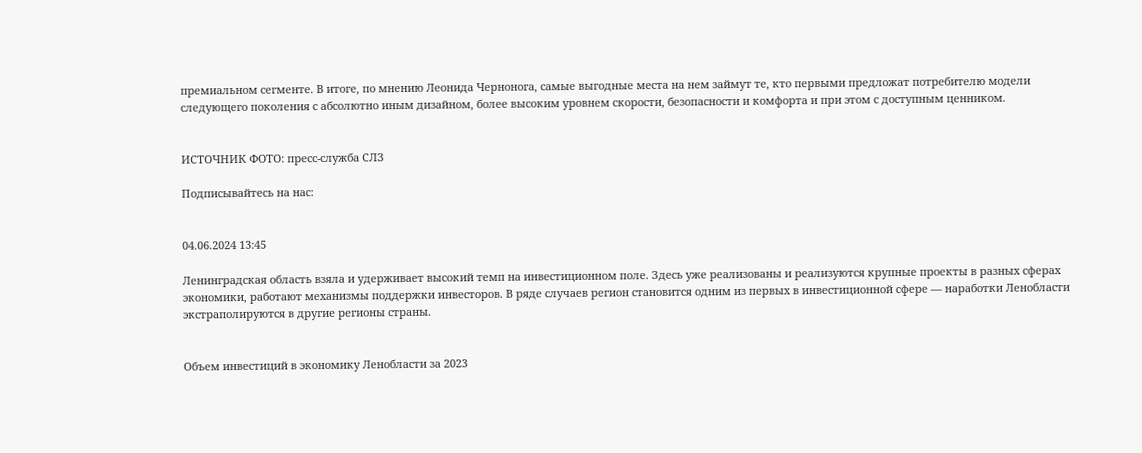премиальном сегменте. В итоге, по мнению Леонида Чернонога, самые выгодные места на нем займут те, кто первыми предложат потребителю модели следующего поколения с абсолютно иным дизайном, более высоким уровнем скорости, безопасности и комфорта и при этом с доступным ценником.


ИСТОЧНИК ФОТО: пресс-служба СЛЗ

Подписывайтесь на нас:


04.06.2024 13:45

Ленинградская область взяла и удерживает высокий темп на инвестиционном поле. Здесь уже реализованы и реализуются крупные проекты в разных сферах экономики, работают механизмы поддержки инвесторов. В ряде случаев регион становится одним из первых в инвестиционной сфере — наработки Ленобласти экстраполируются в другие регионы страны.


Объем инвестиций в экономику Ленобласти за 2023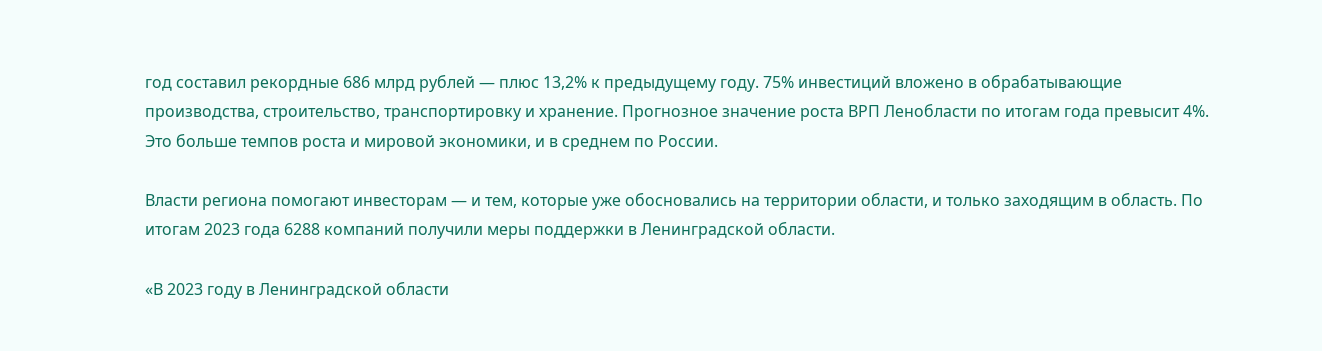год составил рекордные 686 млрд рублей — плюс 13,2% к предыдущему году. 75% инвестиций вложено в обрабатывающие производства, строительство, транспортировку и хранение. Прогнозное значение роста ВРП Ленобласти по итогам года превысит 4%. Это больше темпов роста и мировой экономики, и в среднем по России.

Власти региона помогают инвесторам — и тем, которые уже обосновались на территории области, и только заходящим в область. По итогам 2023 года 6288 компаний получили меры поддержки в Ленинградской области.

«В 2023 году в Ленинградской области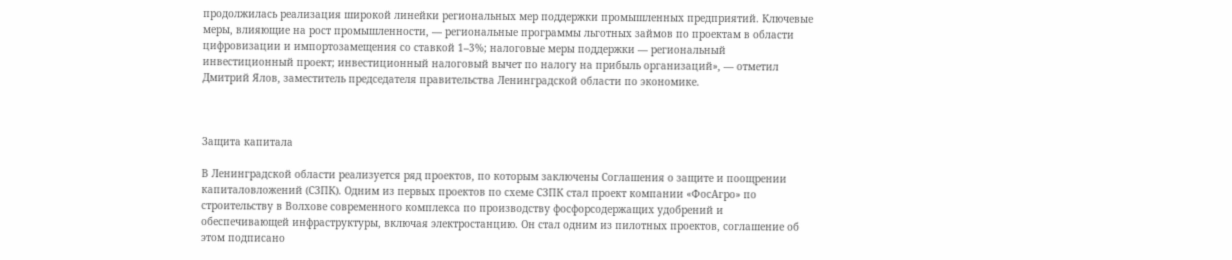продолжилась реализация широкой линейки региональных мер поддержки промышленных предприятий. Ключевые меры, влияющие на рост промышленности, — региональные программы льготных займов по проектам в области цифровизации и импортозамещения со ставкой 1–3%; налоговые меры поддержки — региональный инвестиционный проект; инвестиционный налоговый вычет по налогу на прибыль организаций», — отметил Дмитрий Ялов, заместитель председателя правительства Ленинградской области по экономике.



Защита капитала

В Ленинградской области реализуется ряд проектов, по которым заключены Соглашения о защите и поощрении капиталовложений (СЗПК). Одним из первых проектов по схеме СЗПК стал проект компании «ФосАгро» по строительству в Волхове современного комплекса по производству фосфорсодержащих удобрений и обеспечивающей инфраструктуры, включая электростанцию. Он стал одним из пилотных проектов, соглашение об этом подписано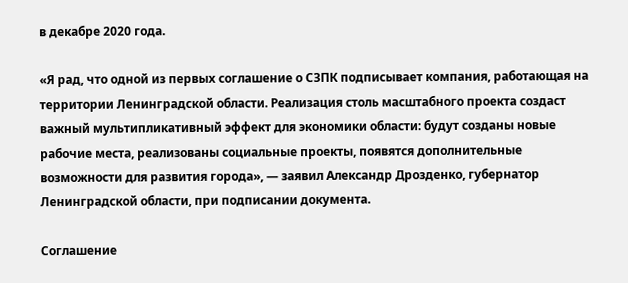в декабре 2020 года.

«Я рад, что одной из первых соглашение о СЗПК подписывает компания, работающая на территории Ленинградской области. Реализация столь масштабного проекта создаст важный мультипликативный эффект для экономики области: будут созданы новые рабочие места, реализованы социальные проекты, появятся дополнительные возможности для развития города», — заявил Александр Дрозденко, губернатор Ленинградской области, при подписании документа.

Соглашение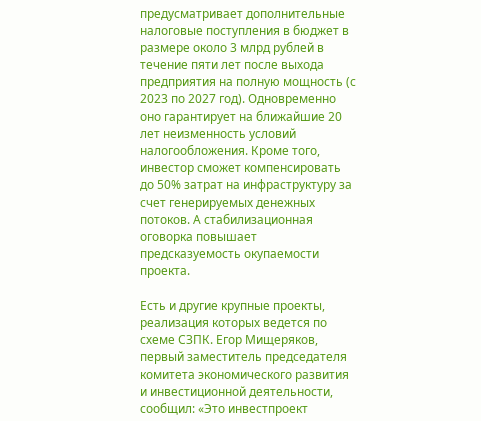предусматривает дополнительные налоговые поступления в бюджет в размере около 3 млрд рублей в течение пяти лет после выхода предприятия на полную мощность (с 2023 по 2027 год). Одновременно оно гарантирует на ближайшие 20 лет неизменность условий налогообложения. Кроме того, инвестор сможет компенсировать до 50% затрат на инфраструктуру за счет генерируемых денежных потоков. А стабилизационная оговорка повышает предсказуемость окупаемости проекта.

Есть и другие крупные проекты, реализация которых ведется по схеме СЗПК. Егор Мищеряков, первый заместитель председателя комитета экономического развития и инвестиционной деятельности, сообщил: «Это инвестпроект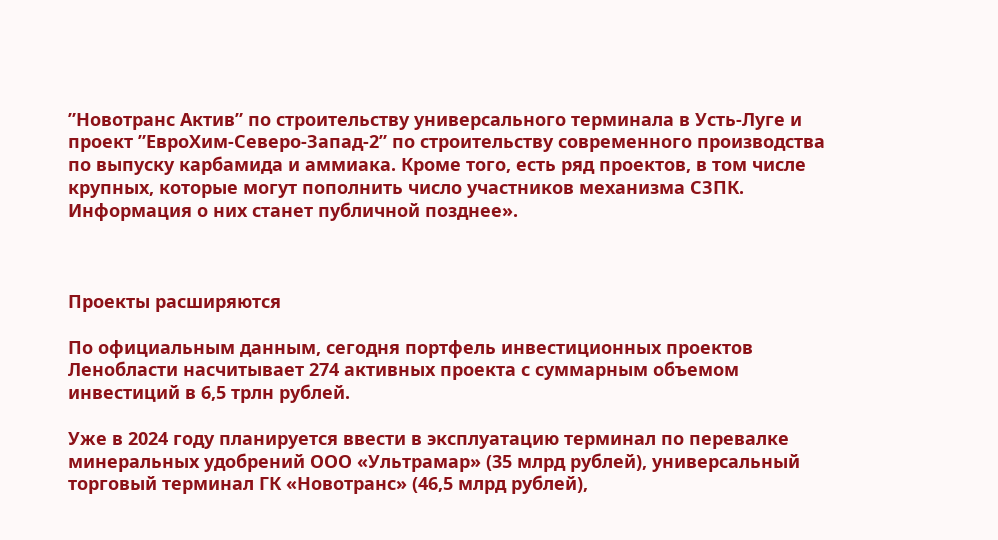”Новотранс Актив” по строительству универсального терминала в Усть-Луге и проект ”ЕвроХим-Северо-Запад-2” по строительству современного производства по выпуску карбамида и аммиака. Кроме того, есть ряд проектов, в том числе крупных, которые могут пополнить число участников механизма СЗПК. Информация о них станет публичной позднее».



Проекты расширяются

По официальным данным, сегодня портфель инвестиционных проектов Ленобласти насчитывает 274 активных проекта с суммарным объемом инвестиций в 6,5 трлн рублей.

Уже в 2024 году планируется ввести в эксплуатацию терминал по перевалке минеральных удобрений ООО «Ультрамар» (35 млрд рублей), универсальный торговый терминал ГК «Новотранс» (46,5 млрд рублей),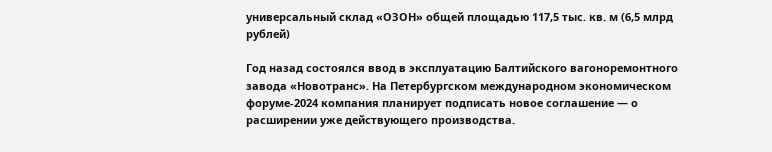универсальный склад «ОЗОН» общей площадью 117,5 тыс. кв. м (6,5 млрд рублей)

Год назад состоялся ввод в эксплуатацию Балтийского вагоноремонтного завода «Новотранс». На Петербургском международном экономическом форуме-2024 компания планирует подписать новое соглашение — о расширении уже действующего производства.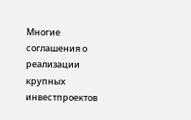Многие соглашения о реализации крупных инвестпроектов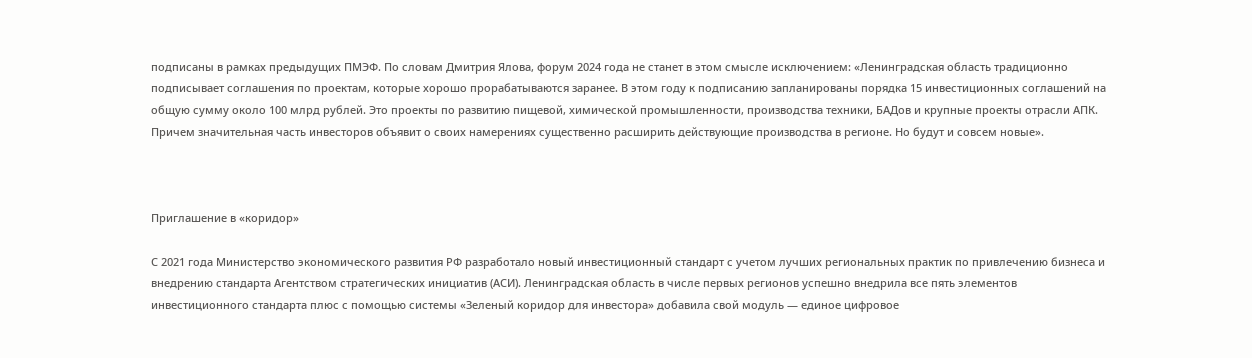подписаны в рамках предыдущих ПМЭФ. По словам Дмитрия Ялова, форум 2024 года не станет в этом смысле исключением: «Ленинградская область традиционно подписывает соглашения по проектам, которые хорошо прорабатываются заранее. В этом году к подписанию запланированы порядка 15 инвестиционных соглашений на общую сумму около 100 млрд рублей. Это проекты по развитию пищевой, химической промышленности, производства техники, БАДов и крупные проекты отрасли АПК. Причем значительная часть инвесторов объявит о своих намерениях существенно расширить действующие производства в регионе. Но будут и совсем новые».



Приглашение в «коридор»

С 2021 года Министерство экономического развития РФ разработало новый инвестиционный стандарт с учетом лучших региональных практик по привлечению бизнеса и внедрению стандарта Агентством стратегических инициатив (АСИ). Ленинградская область в числе первых регионов успешно внедрила все пять элементов инвестиционного стандарта плюс с помощью системы «Зеленый коридор для инвестора» добавила свой модуль — единое цифровое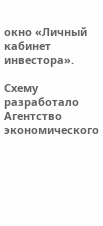окно «Личный кабинет инвестора».

Схему разработало Агентство экономического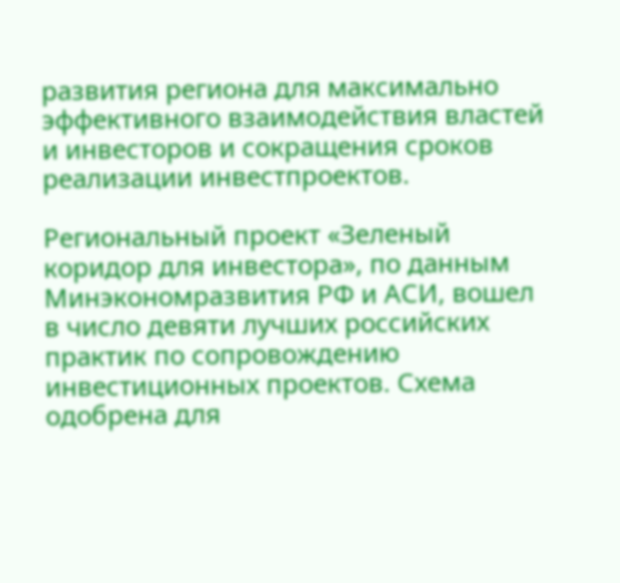развития региона для максимально эффективного взаимодействия властей и инвесторов и сокращения сроков реализации инвестпроектов.

Региональный проект «Зеленый коридор для инвестора», по данным Минэкономразвития РФ и АСИ, вошел в число девяти лучших российских практик по сопровождению инвестиционных проектов. Схема одобрена для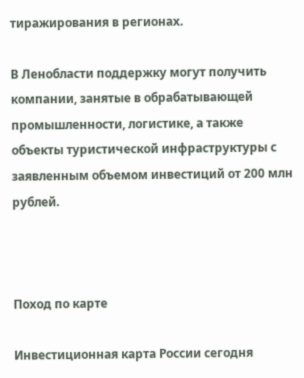тиражирования в регионах.

В Ленобласти поддержку могут получить компании, занятые в обрабатывающей промышленности, логистике, а также объекты туристической инфраструктуры с заявленным объемом инвестиций от 200 млн рублей.



Поход по карте

Инвестиционная карта России сегодня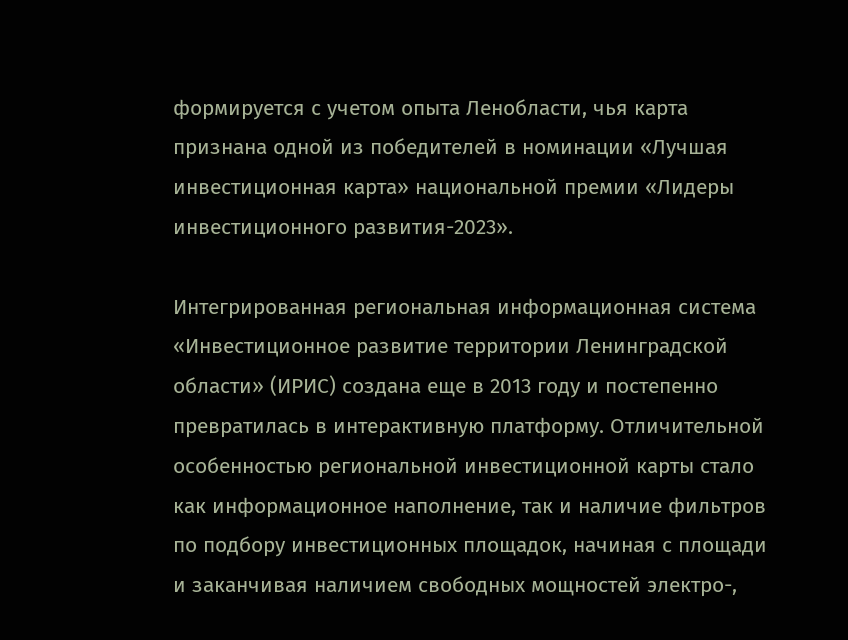формируется с учетом опыта Ленобласти, чья карта признана одной из победителей в номинации «Лучшая инвестиционная карта» национальной премии «Лидеры инвестиционного развития-2023».

Интегрированная региональная информационная система «Инвестиционное развитие территории Ленинградской области» (ИРИС) создана еще в 2013 году и постепенно превратилась в интерактивную платформу. Отличительной особенностью региональной инвестиционной карты стало как информационное наполнение, так и наличие фильтров по подбору инвестиционных площадок, начиная с площади и заканчивая наличием свободных мощностей электро-,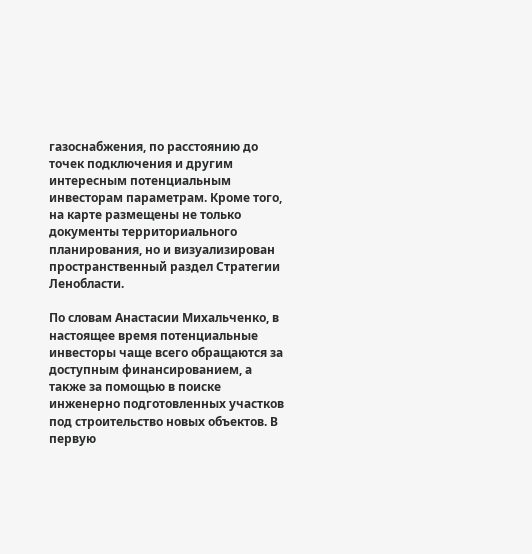газоснабжения, по расстоянию до точек подключения и другим интересным потенциальным инвесторам параметрам. Кроме того, на карте размещены не только документы территориального планирования, но и визуализирован пространственный раздел Стратегии Ленобласти.

По словам Анастасии Михальченко, в настоящее время потенциальные инвесторы чаще всего обращаются за доступным финансированием, а также за помощью в поиске инженерно подготовленных участков под строительство новых объектов. В первую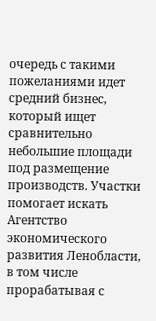очередь с такими пожеланиями идет средний бизнес, который ищет сравнительно небольшие площади под размещение производств. Участки помогает искать Агентство экономического развития Ленобласти, в том числе прорабатывая с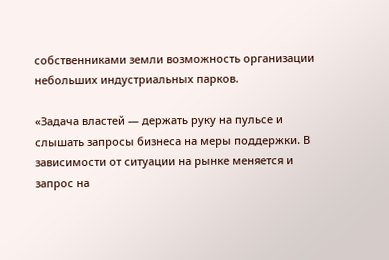собственниками земли возможность организации небольших индустриальных парков.

«Задача властей — держать руку на пульсе и слышать запросы бизнеса на меры поддержки. В зависимости от ситуации на рынке меняется и запрос на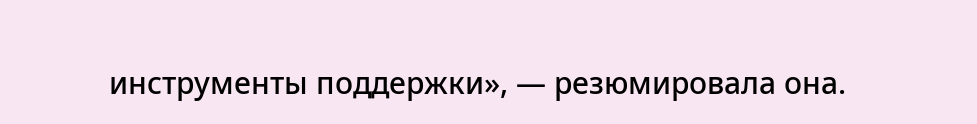инструменты поддержки», — резюмировала она.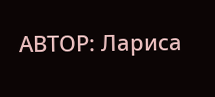АВТОР: Лариса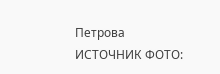Петрова
ИСТОЧНИК ФОТО: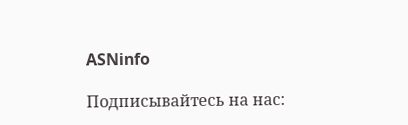ASNinfo

Подписывайтесь на нас: